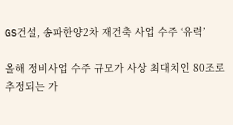GS건설, 송파한양2차 재건축 사업 수주 ‘유력’

올해 정비사업 수주 규모가 사상 최대치인 80조로 추정되는 가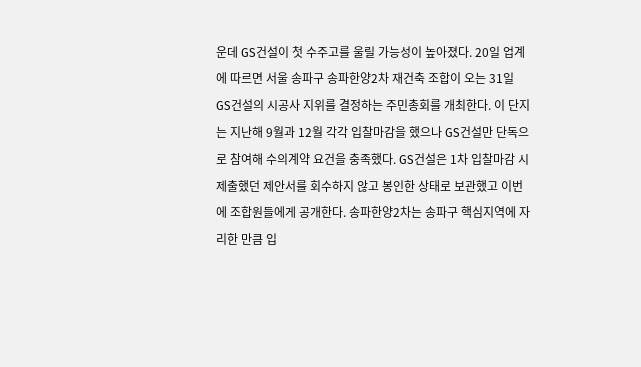운데 GS건설이 첫 수주고를 울릴 가능성이 높아졌다. 20일 업계에 따르면 서울 송파구 송파한양2차 재건축 조합이 오는 31일 GS건설의 시공사 지위를 결정하는 주민총회를 개최한다. 이 단지는 지난해 9월과 12월 각각 입찰마감을 했으나 GS건설만 단독으로 참여해 수의계약 요건을 충족했다. GS건설은 1차 입찰마감 시 제출했던 제안서를 회수하지 않고 봉인한 상태로 보관했고 이번에 조합원들에게 공개한다. 송파한양2차는 송파구 핵심지역에 자리한 만큼 입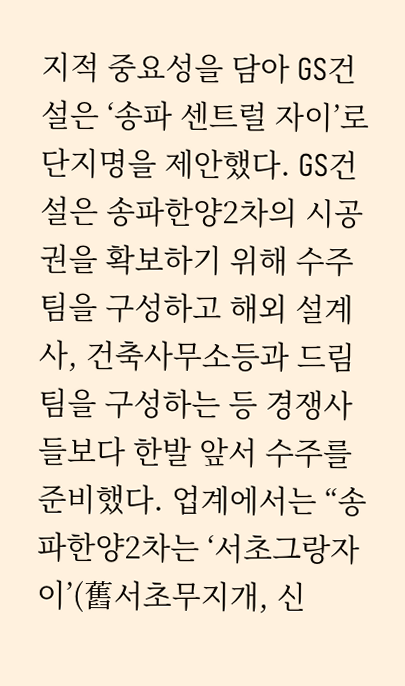지적 중요성을 담아 GS건설은 ‘송파 센트럴 자이’로 단지명을 제안했다. GS건설은 송파한양2차의 시공권을 확보하기 위해 수주팀을 구성하고 해외 설계사, 건축사무소등과 드림팀을 구성하는 등 경쟁사들보다 한발 앞서 수주를 준비했다. 업계에서는 “송파한양2차는 ‘서초그랑자이’(舊서초무지개, 신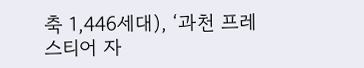축 1,446세대), ‘과천 프레스티어 자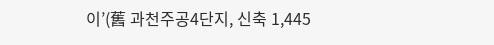이’(舊 과천주공4단지, 신축 1,445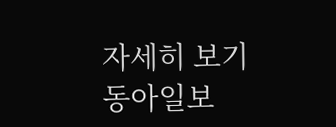자세히 보기
동아일보